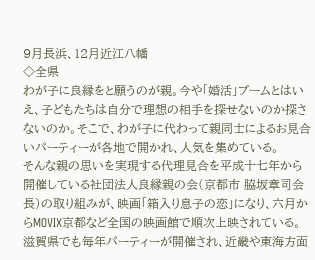9月長浜、12月近江八幡
◇全県
わが子に良縁をと願うのが親。今や「婚活」ブームとはいえ、子どもたちは自分で理想の相手を探せないのか探さないのか。そこで、わが子に代わって親同士によるお見合いパーティーが各地で開かれ、人気を集めている。
そんな親の思いを実現する代理見合を平成十七年から開催している社団法人良縁親の会(京都市 脇坂章司会長)の取り組みが、映画「箱入り息子の恋」になり、六月からMOVIX京都など全国の映画館で順次上映されている。
滋賀県でも毎年パーティーが開催され、近畿や東海方面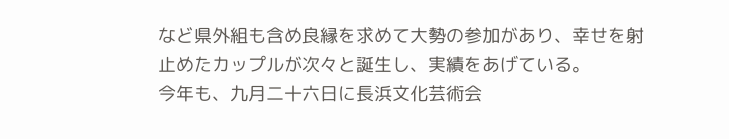など県外組も含め良縁を求めて大勢の参加があり、幸せを射止めたカップルが次々と誕生し、実績をあげている。
今年も、九月二十六日に長浜文化芸術会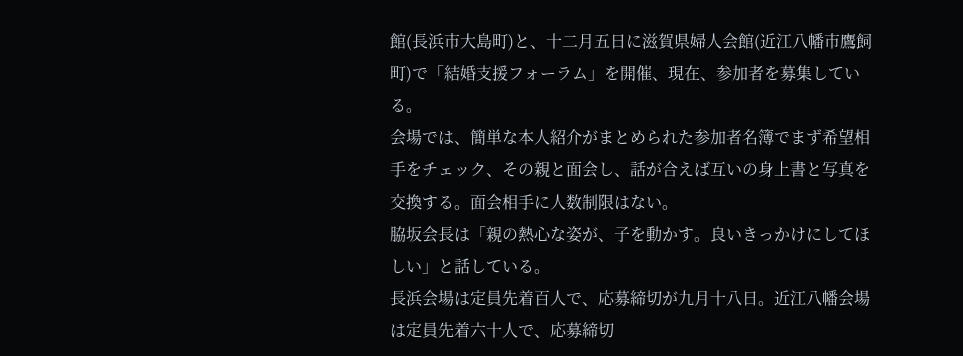館(長浜市大島町)と、十二月五日に滋賀県婦人会館(近江八幡市鷹飼町)で「結婚支援フォーラム」を開催、現在、参加者を募集している。
会場では、簡単な本人紹介がまとめられた参加者名簿でまず希望相手をチェック、その親と面会し、話が合えば互いの身上書と写真を交換する。面会相手に人数制限はない。
脇坂会長は「親の熱心な姿が、子を動かす。良いきっかけにしてほしい」と話している。
長浜会場は定員先着百人で、応募締切が九月十八日。近江八幡会場は定員先着六十人で、応募締切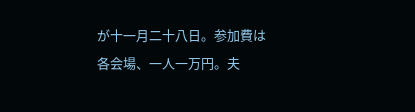が十一月二十八日。参加費は各会場、一人一万円。夫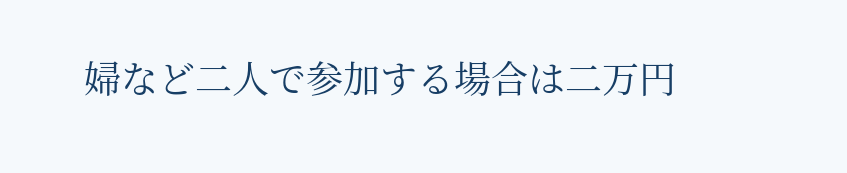婦など二人で参加する場合は二万円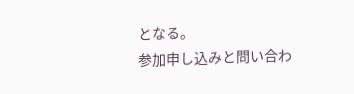となる。
参加申し込みと問い合わ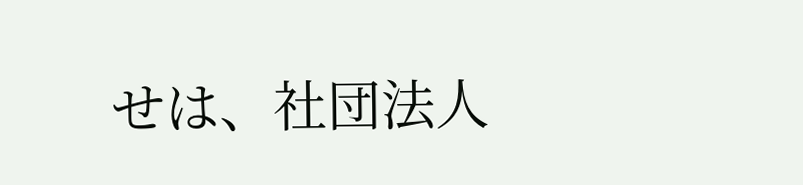せは、社団法人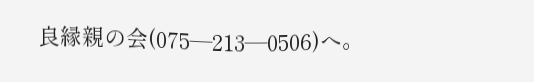良縁親の会(075―213―0506)へ。